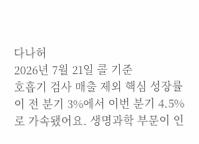다나허
2026년 7월 21일 콜 기준
호흡기 검사 매출 제외 핵심 성장률이 전 분기 3%에서 이번 분기 4.5%로 가속됐어요. 생명과학 부문이 인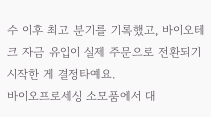수 이후 최고 분기를 기록했고, 바이오테크 자금 유입이 실제 주문으로 전환되기 시작한 게 결정타예요.
바이오프로세싱 소모품에서 대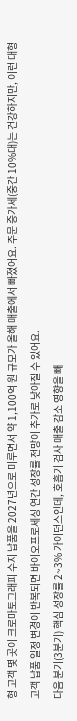형 고객 몇 곳이 크로마토그래피 수지 납품을 2027년으로 미루면서 약 1,100억 원 규모가 올해 매출에서 빠졌어요. 주문 증가세(중간 10%대)는 건강하지만, 이런 대형 고객 납품 일정 변경이 반복되면 바이오프로세싱 연간 성장률 전망이 추가로 낮아질 수 있어요.
다음 분기(3분기) 핵심 성장률 2~3% 가이던스인데, 호흡기 검사 매출 감소 영향을 빼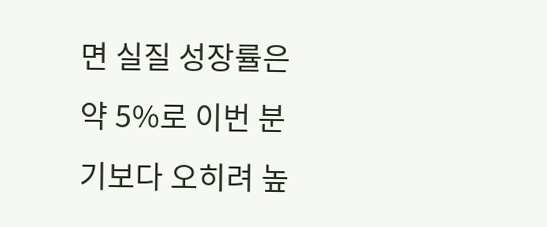면 실질 성장률은 약 5%로 이번 분기보다 오히려 높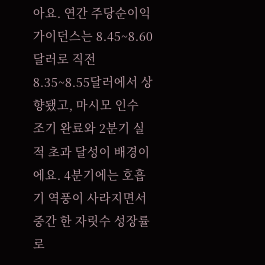아요. 연간 주당순이익 가이던스는 8.45~8.60달러로 직전 8.35~8.55달러에서 상향됐고, 마시모 인수 조기 완료와 2분기 실적 초과 달성이 배경이에요. 4분기에는 호흡기 역풍이 사라지면서 중간 한 자릿수 성장률로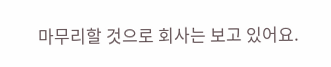마무리할 것으로 회사는 보고 있어요.